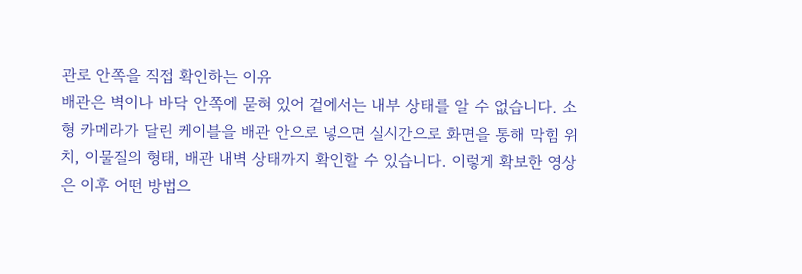관로 안쪽을 직접 확인하는 이유
배관은 벽이나 바닥 안쪽에 묻혀 있어 겉에서는 내부 상태를 알 수 없습니다. 소형 카메라가 달린 케이블을 배관 안으로 넣으면 실시간으로 화면을 통해 막힘 위치, 이물질의 형태, 배관 내벽 상태까지 확인할 수 있습니다. 이렇게 확보한 영상은 이후 어떤 방법으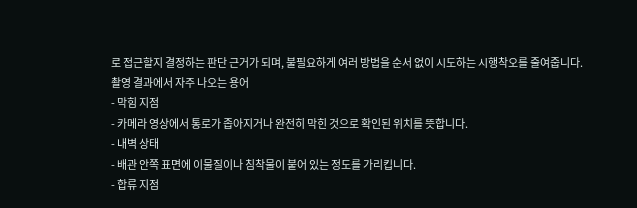로 접근할지 결정하는 판단 근거가 되며, 불필요하게 여러 방법을 순서 없이 시도하는 시행착오를 줄여줍니다.
촬영 결과에서 자주 나오는 용어
- 막힘 지점
- 카메라 영상에서 통로가 좁아지거나 완전히 막힌 것으로 확인된 위치를 뜻합니다.
- 내벽 상태
- 배관 안쪽 표면에 이물질이나 침착물이 붙어 있는 정도를 가리킵니다.
- 합류 지점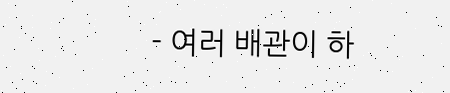- 여러 배관이 하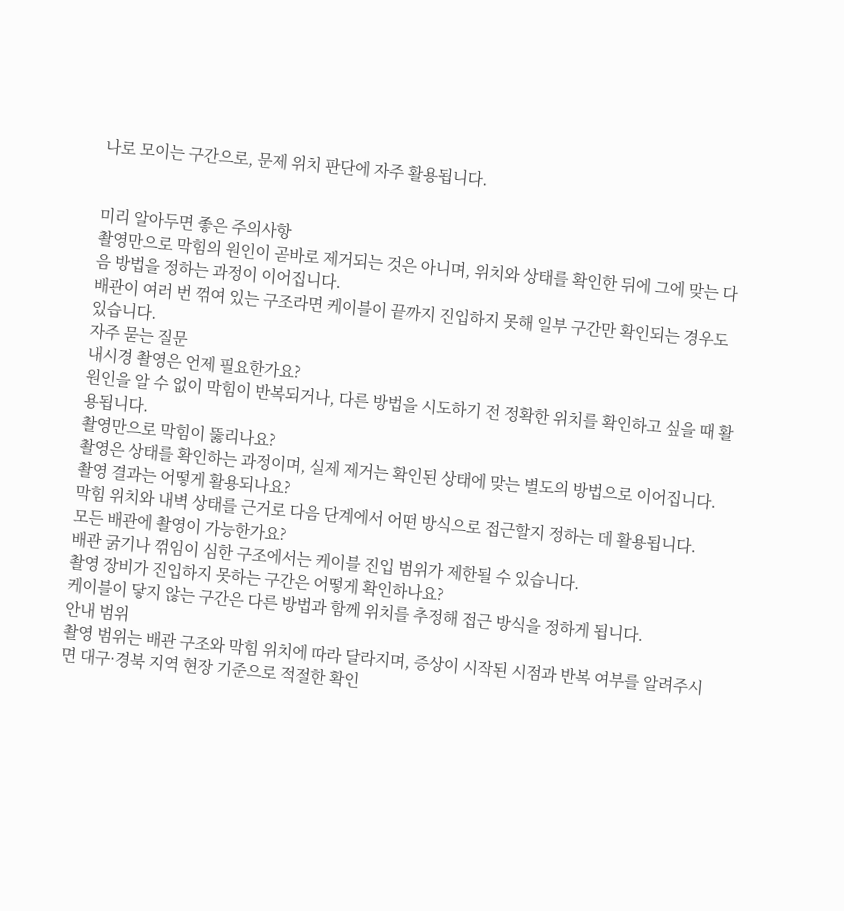나로 모이는 구간으로, 문제 위치 판단에 자주 활용됩니다.


미리 알아두면 좋은 주의사항
촬영만으로 막힘의 원인이 곧바로 제거되는 것은 아니며, 위치와 상태를 확인한 뒤에 그에 맞는 다음 방법을 정하는 과정이 이어집니다.
배관이 여러 번 꺾여 있는 구조라면 케이블이 끝까지 진입하지 못해 일부 구간만 확인되는 경우도 있습니다.
자주 묻는 질문
내시경 촬영은 언제 필요한가요?
원인을 알 수 없이 막힘이 반복되거나, 다른 방법을 시도하기 전 정확한 위치를 확인하고 싶을 때 활용됩니다.
촬영만으로 막힘이 뚫리나요?
촬영은 상태를 확인하는 과정이며, 실제 제거는 확인된 상태에 맞는 별도의 방법으로 이어집니다.
촬영 결과는 어떻게 활용되나요?
막힘 위치와 내벽 상태를 근거로 다음 단계에서 어떤 방식으로 접근할지 정하는 데 활용됩니다.
모든 배관에 촬영이 가능한가요?
배관 굵기나 꺾임이 심한 구조에서는 케이블 진입 범위가 제한될 수 있습니다.
촬영 장비가 진입하지 못하는 구간은 어떻게 확인하나요?
케이블이 닿지 않는 구간은 다른 방법과 함께 위치를 추정해 접근 방식을 정하게 됩니다.
안내 범위
촬영 범위는 배관 구조와 막힘 위치에 따라 달라지며, 증상이 시작된 시점과 반복 여부를 알려주시면 대구·경북 지역 현장 기준으로 적절한 확인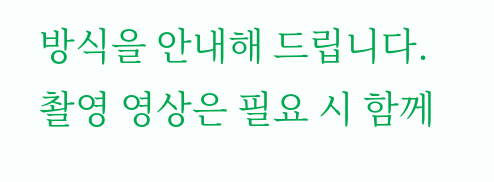방식을 안내해 드립니다. 촬영 영상은 필요 시 함께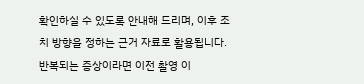확인하실 수 있도록 안내해 드리며, 이후 조치 방향을 정하는 근거 자료로 활용됩니다. 반복되는 증상이라면 이전 촬영 이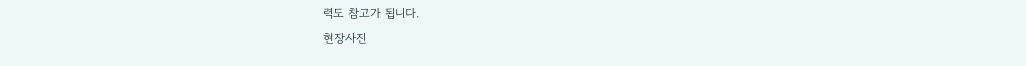력도 참고가 됩니다.
현장사진